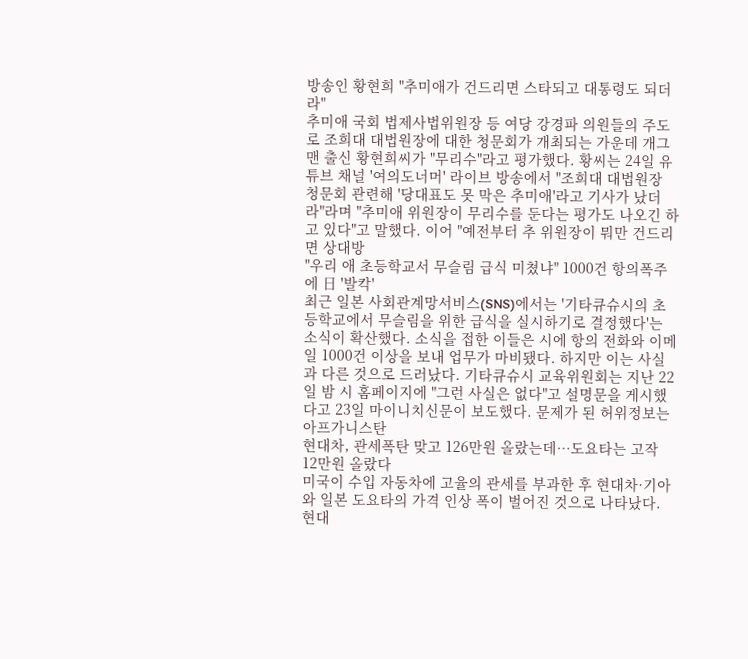방송인 황현희 "추미애가 건드리면 스타되고 대통령도 되더라"
추미애 국회 법제사법위원장 등 여당 강경파 의원들의 주도로 조희대 대법원장에 대한 청문회가 개최되는 가운데 개그맨 출신 황현희씨가 "무리수"라고 평가했다. 황씨는 24일 유튜브 채널 '여의도너머' 라이브 방송에서 "조희대 대법원장 청문회 관련해 '당대표도 못 막은 추미애'라고 기사가 났더라"라며 "추미애 위원장이 무리수를 둔다는 평가도 나오긴 하고 있다"고 말했다. 이어 "예전부터 추 위원장이 뭐만 건드리면 상대방
"우리 애 초등학교서 무슬림 급식 미쳤냐" 1000건 항의폭주에 日 '발칵'
최근 일본 사회관계망서비스(SNS)에서는 '기타큐슈시의 초등학교에서 무슬림을 위한 급식을 실시하기로 결정했다'는 소식이 확산했다. 소식을 접한 이들은 시에 항의 전화와 이메일 1000건 이상을 보내 업무가 마비됐다. 하지만 이는 사실과 다른 것으로 드러났다. 기타큐슈시 교육위원회는 지난 22일 밤 시 홈페이지에 "그런 사실은 없다"고 설명문을 게시했다고 23일 마이니치신문이 보도했다. 문제가 된 허위정보는 아프가니스탄
현대차, 관세폭탄 맞고 126만원 올랐는데…도요타는 고작 12만원 올랐다
미국이 수입 자동차에 고율의 관세를 부과한 후 현대차·기아와 일본 도요타의 가격 인상 폭이 벌어진 것으로 나타났다. 현대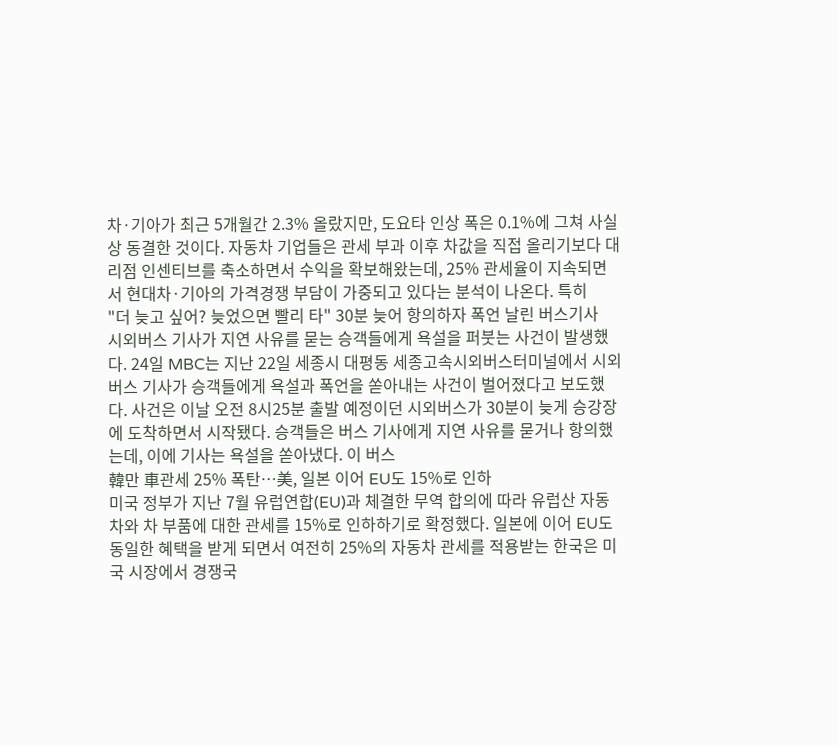차·기아가 최근 5개월간 2.3% 올랐지만, 도요타 인상 폭은 0.1%에 그쳐 사실상 동결한 것이다. 자동차 기업들은 관세 부과 이후 차값을 직접 올리기보다 대리점 인센티브를 축소하면서 수익을 확보해왔는데, 25% 관세율이 지속되면서 현대차·기아의 가격경쟁 부담이 가중되고 있다는 분석이 나온다. 특히
"더 늦고 싶어? 늦었으면 빨리 타" 30분 늦어 항의하자 폭언 날린 버스기사
시외버스 기사가 지연 사유를 묻는 승객들에게 욕설을 퍼붓는 사건이 발생했다. 24일 MBC는 지난 22일 세종시 대평동 세종고속시외버스터미널에서 시외버스 기사가 승객들에게 욕설과 폭언을 쏟아내는 사건이 벌어졌다고 보도했다. 사건은 이날 오전 8시25분 출발 예정이던 시외버스가 30분이 늦게 승강장에 도착하면서 시작됐다. 승객들은 버스 기사에게 지연 사유를 묻거나 항의했는데, 이에 기사는 욕설을 쏟아냈다. 이 버스
韓만 車관세 25% 폭탄…美, 일본 이어 EU도 15%로 인하
미국 정부가 지난 7월 유럽연합(EU)과 체결한 무역 합의에 따라 유럽산 자동차와 차 부품에 대한 관세를 15%로 인하하기로 확정했다. 일본에 이어 EU도 동일한 혜택을 받게 되면서 여전히 25%의 자동차 관세를 적용받는 한국은 미국 시장에서 경쟁국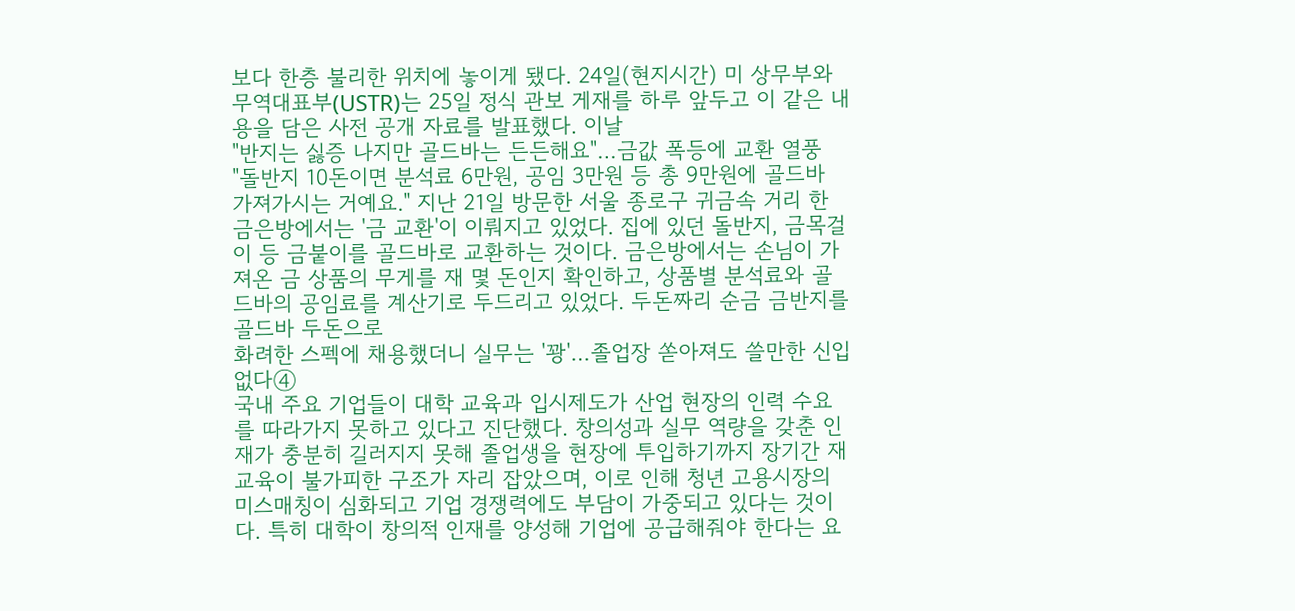보다 한층 불리한 위치에 놓이게 됐다. 24일(현지시간) 미 상무부와 무역대표부(USTR)는 25일 정식 관보 게재를 하루 앞두고 이 같은 내용을 담은 사전 공개 자료를 발표했다. 이날
"반지는 싫증 나지만 골드바는 든든해요"…금값 폭등에 교환 열풍
"돌반지 10돈이면 분석료 6만원, 공임 3만원 등 총 9만원에 골드바 가져가시는 거예요." 지난 21일 방문한 서울 종로구 귀금속 거리 한 금은방에서는 '금 교환'이 이뤄지고 있었다. 집에 있던 돌반지, 금목걸이 등 금붙이를 골드바로 교환하는 것이다. 금은방에서는 손님이 가져온 금 상품의 무게를 재 몇 돈인지 확인하고, 상품별 분석료와 골드바의 공임료를 계산기로 두드리고 있었다. 두돈짜리 순금 금반지를 골드바 두돈으로
화려한 스펙에 채용했더니 실무는 '꽝'…졸업장 쏟아져도 쓸만한 신입 없다④
국내 주요 기업들이 대학 교육과 입시제도가 산업 현장의 인력 수요를 따라가지 못하고 있다고 진단했다. 창의성과 실무 역량을 갖춘 인재가 충분히 길러지지 못해 졸업생을 현장에 투입하기까지 장기간 재교육이 불가피한 구조가 자리 잡았으며, 이로 인해 청년 고용시장의 미스매칭이 심화되고 기업 경쟁력에도 부담이 가중되고 있다는 것이다. 특히 대학이 창의적 인재를 양성해 기업에 공급해줘야 한다는 요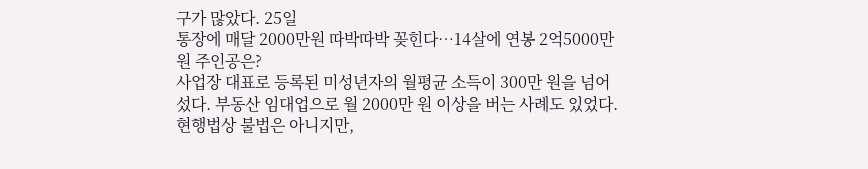구가 많았다. 25일
통장에 매달 2000만원 따박따박 꽂힌다…14살에 연봉 2억5000만원 주인공은?
사업장 대표로 등록된 미성년자의 월평균 소득이 300만 원을 넘어섰다. 부동산 임대업으로 월 2000만 원 이상을 버는 사례도 있었다. 현행법상 불법은 아니지만,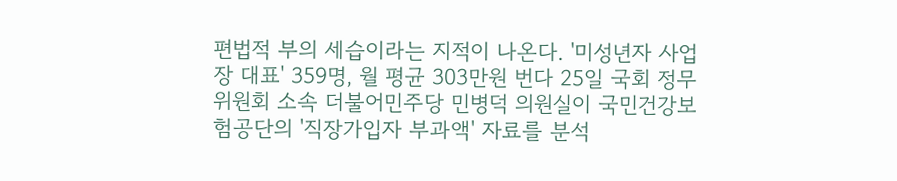편법적 부의 세습이라는 지적이 나온다. '미성년자 사업장 대표' 359명, 월 평균 303만원 번다 25일 국회 정무위원회 소속 더불어민주당 민병덕 의원실이 국민건강보험공단의 '직장가입자 부과액' 자료를 분석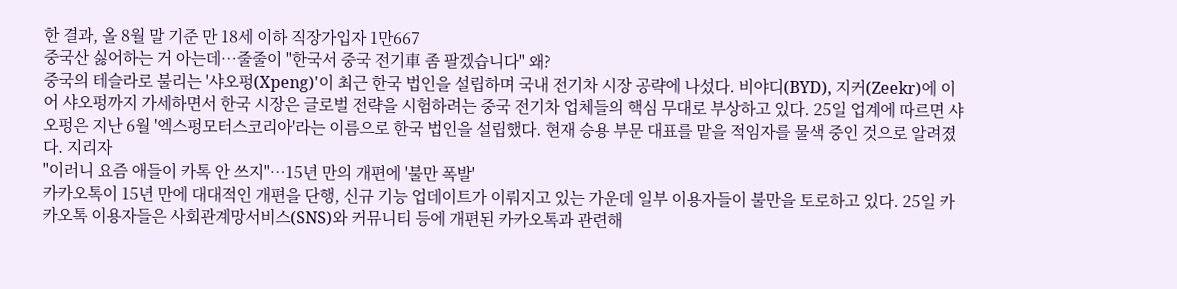한 결과, 올 8월 말 기준 만 18세 이하 직장가입자 1만667
중국산 싫어하는 거 아는데…줄줄이 "한국서 중국 전기車 좀 팔겠습니다" 왜?
중국의 테슬라로 불리는 '샤오펑(Xpeng)'이 최근 한국 법인을 설립하며 국내 전기차 시장 공략에 나섰다. 비야디(BYD), 지커(Zeekr)에 이어 샤오펑까지 가세하면서 한국 시장은 글로벌 전략을 시험하려는 중국 전기차 업체들의 핵심 무대로 부상하고 있다. 25일 업계에 따르면 샤오펑은 지난 6월 '엑스펑모터스코리아'라는 이름으로 한국 법인을 설립했다. 현재 승용 부문 대표를 맡을 적임자를 물색 중인 것으로 알려졌다. 지리자
"이러니 요즘 애들이 카톡 안 쓰지"…15년 만의 개편에 '불만 폭발'
카카오톡이 15년 만에 대대적인 개편을 단행, 신규 기능 업데이트가 이뤄지고 있는 가운데 일부 이용자들이 불만을 토로하고 있다. 25일 카카오톡 이용자들은 사회관계망서비스(SNS)와 커뮤니티 등에 개편된 카카오톡과 관련해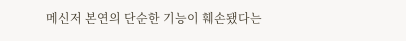메신저 본연의 단순한 기능이 훼손됐다는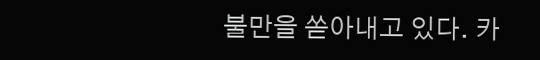불만을 쏟아내고 있다. 카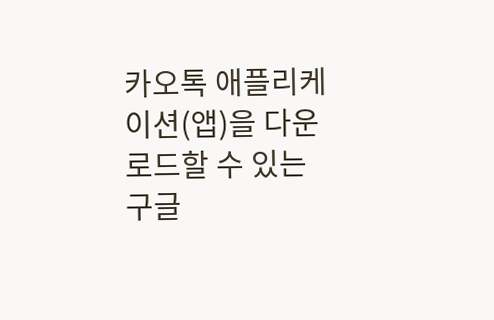카오톡 애플리케이션(앱)을 다운로드할 수 있는 구글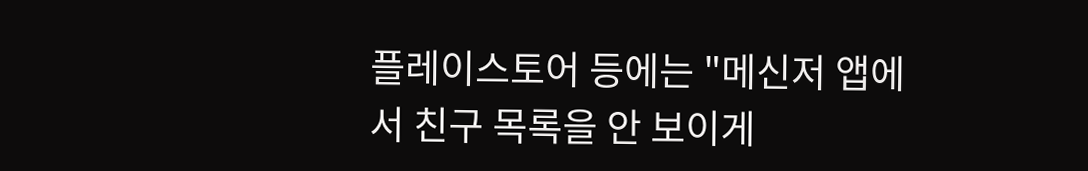플레이스토어 등에는 "메신저 앱에서 친구 목록을 안 보이게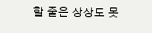할 줄은 상상도 못